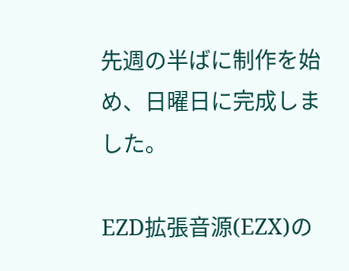先週の半ばに制作を始め、日曜日に完成しました。

EZD拡張音源(EZX)の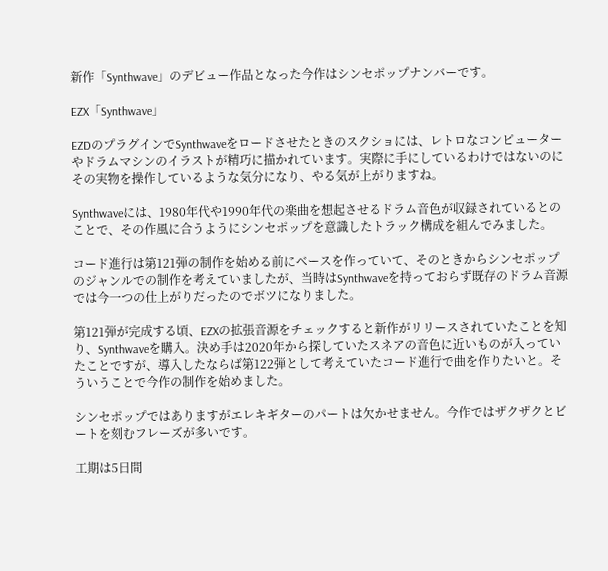新作「Synthwave」のデビュー作品となった今作はシンセポップナンバーです。

EZX「Synthwave」

EZDのプラグインでSynthwaveをロードさせたときのスクショには、レトロなコンピューターやドラムマシンのイラストが精巧に描かれています。実際に手にしているわけではないのにその実物を操作しているような気分になり、やる気が上がりますね。

Synthwaveには、1980年代や1990年代の楽曲を想起させるドラム音色が収録されているとのことで、その作風に合うようにシンセポップを意識したトラック構成を組んでみました。

コード進行は第121弾の制作を始める前にベースを作っていて、そのときからシンセポップのジャンルでの制作を考えていましたが、当時はSynthwaveを持っておらず既存のドラム音源では今一つの仕上がりだったのでボツになりました。

第121弾が完成する頃、EZXの拡張音源をチェックすると新作がリリースされていたことを知り、Synthwaveを購入。決め手は2020年から探していたスネアの音色に近いものが入っていたことですが、導入したならば第122弾として考えていたコード進行で曲を作りたいと。そういうことで今作の制作を始めました。

シンセポップではありますがエレキギターのパートは欠かせません。今作ではザクザクとビートを刻むフレーズが多いです。

工期は5日間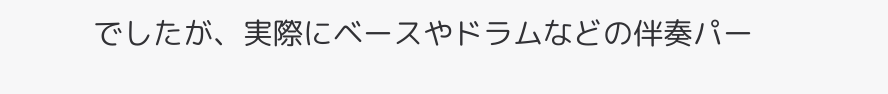でしたが、実際にベースやドラムなどの伴奏パー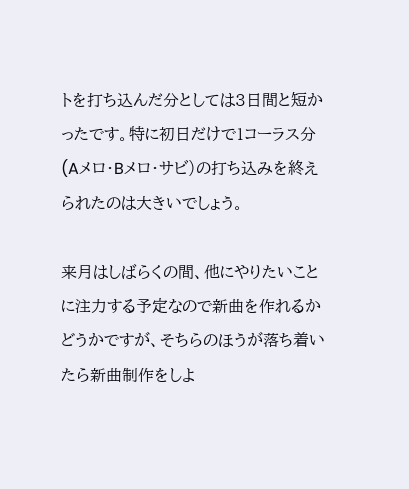トを打ち込んだ分としては3日間と短かったです。特に初日だけで1コーラス分(Aメロ・Bメロ・サビ)の打ち込みを終えられたのは大きいでしょう。

来月はしばらくの間、他にやりたいことに注力する予定なので新曲を作れるかどうかですが、そちらのほうが落ち着いたら新曲制作をしよ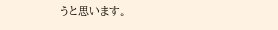うと思います。